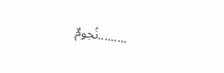.........نُجومٌ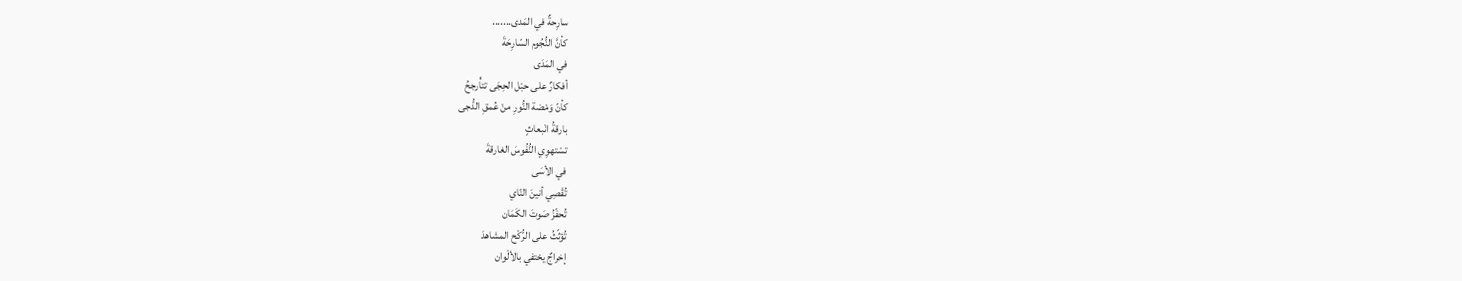سارِحةٌ في المَدى.......
كأنَّ النُّجُوم السّارِحَةَ
في المَدَى
أفكارٌ على حبْل الحِجَى تتأْرجحُ
كأنّ وَمْضة النُّورِ منْ عُمقِ الدُّجى
بارقةُ انْبعاثٍ
تسْتهوِي النُّفُوسَ الغارقةَ
في الأسَى
تُقْصِي أنينَ النّاي
تُحفّزُ صَوتَ الكَمَان
تُؤثّثُ على الرُّكْح المشاهدَ
إخراجٌ يحْتفي بالألْوان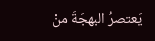يَعتصرُ البهجَةَ منْ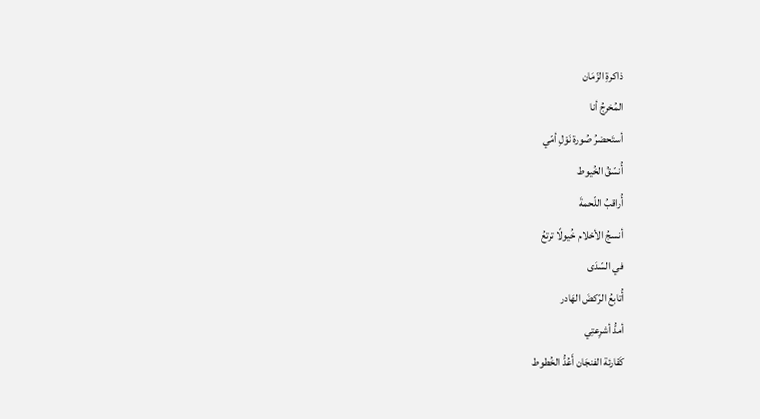ذاكرةِ الزّمَان
المُخرجُ أنا
أستَحضرُ صُورة نَوْلِ أمّي
أُنسّقُ الخُيوط
أُراقبُ اللّحمةَ
أنسجُ الأحْلام خُيولًا ترتعُ
في السّدَى
أُتابعُ الرّكضَ الهَادر
أمدُّ أشرِعتِي
كَقارئة الفنجَان أَعُدُّ الخُطوط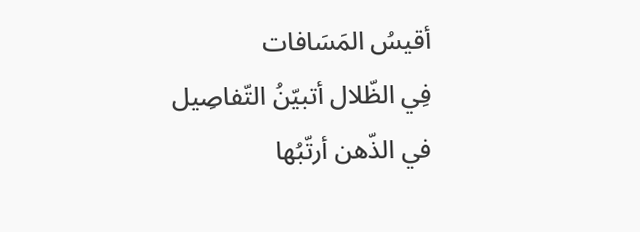أقيسُ المَسَافات
فِي الظّلال أتبيّنُ التّفاصِيل
في الذّهن أرتّبُها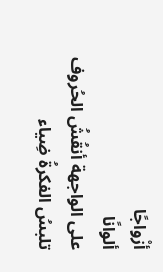أزْواجًا
ألوانًا
على الواجهة أنقُشُ الحُروف
تلبسُ الفكرةُ ضِياء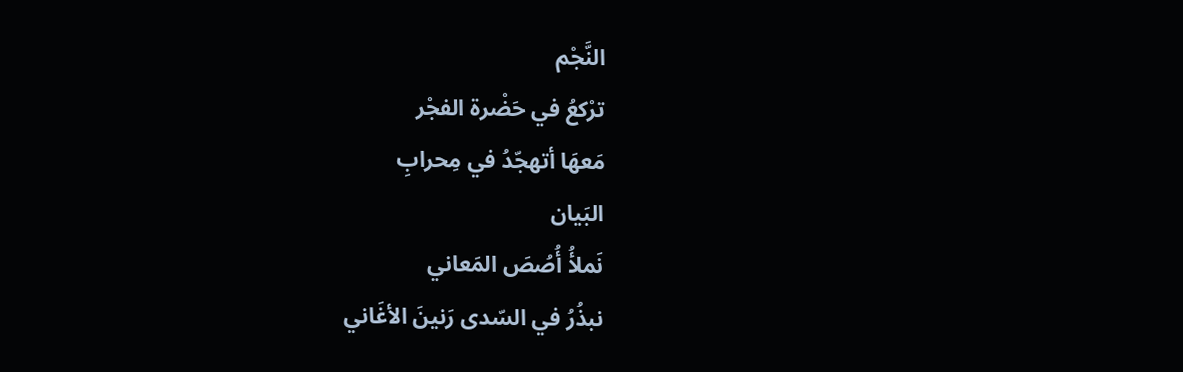النَّجْم
ترْكعُ في حَضْرة الفجْر
مَعهَا أتهجّدُ في مِحرابِ
البَيان
نَملأُ أُصُصَ المَعاني
نبذُرُ في السّدى رَنينَ الأغَاني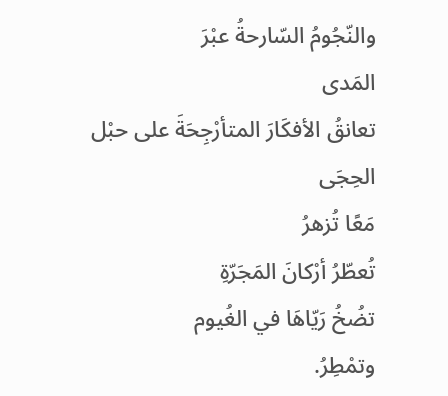والنّجُومُ السّارحةُ عبْرَ
المَدى
تعانقُ الأفكَارَ المتأرْجِحَةَ على حبْل
الحِجَى
مَعًا تُزهرُ
تُعطّرُ أرْكانَ المَجَرّةِ
تضُخُ رَيّاهَا في الغُيوم
وتمْطِرُ.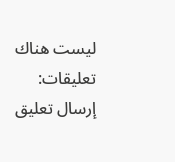ليست هناك تعليقات:
إرسال تعليق